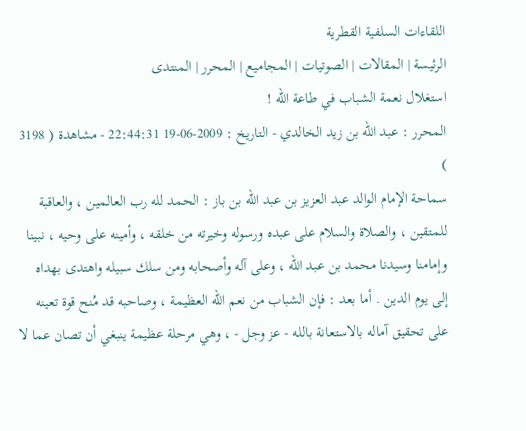اللقاءات السلفية القطرية
الرئيسة | المقالات | الصوتيات | المجاميع | المحرر | المنتدى
استغلال نعمة الشباب في طاعة الله !
المحرر : عبد الله بن زيد الخالدي - التاريخ : 2009-06-19 22:44:31 - مشاهدة ( 3198 )
سماحة الإمام الوالد عبد العزيز بن عبد الله بن باز : الحمد لله رب العالمين ، والعاقبة للمتقين ، والصلاة والسلام على عبده ورسوله وخيرته من خلقه ، وأمينه على وحيه ، نبينا وإمامنا وسيدنا محمد بن عبد الله ، وعلى آله وأصحابه ومن سلك سبيله واهتدى بهداه إلى يوم الدين . أما بعد : فإن الشباب من نعم الله العظيمة ، وصاحبه قد مُنح قوة تعينه على تحقيق آماله بالاستعانة بالله - عز وجل - ، وهي مرحلة عظيمة ينبغي أن تصان عما لا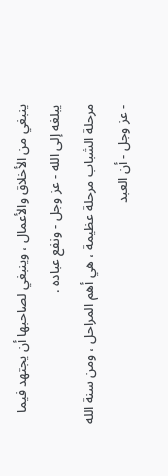ينبغي من الأخلاق والأعمال ، وينبغي لصاحبها أن يجتهد فيما يبلغه إلى الله - عز وجل - ونفع عباده .
مرحلة الشباب مرحلة عظيمة ، هي أهم المراحل ، ومن سنة الله - عز وجل - أن العبد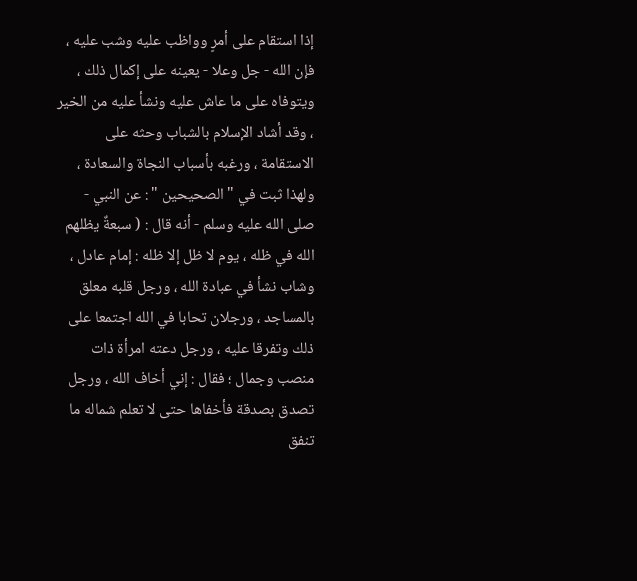إذا استقام على أمرٍ وواظب عليه وشب عليه ، فإن الله - جل وعلا - يعينه على إكمال ذلك ، ويتوفاه على ما عاش عليه ونشأ عليه من الخير ، وقد أشاد الإسلام بالشباب وحثه على الاستقامة ، ورغبه بأسباب النجاة والسعادة ، ولهذا ثبت في " الصحيحين " : عن النبي - صلى الله عليه وسلم - أنه قال : ( سبعةٌ يظلهم الله في ظله ، يوم لا ظل إلا ظله : إمام عادل ، وشاب نشأ في عبادة الله ، ورجل قلبه معلق بالمساجد ، ورجلان تحابا في الله اجتمعا على ذلك وتفرقا عليه ، ورجل دعته امرأة ذات منصب وجمال ؛ فقال : إني أخاف الله ، ورجل تصدق بصدقة فأخفاها حتى لا تعلم شماله ما تنفق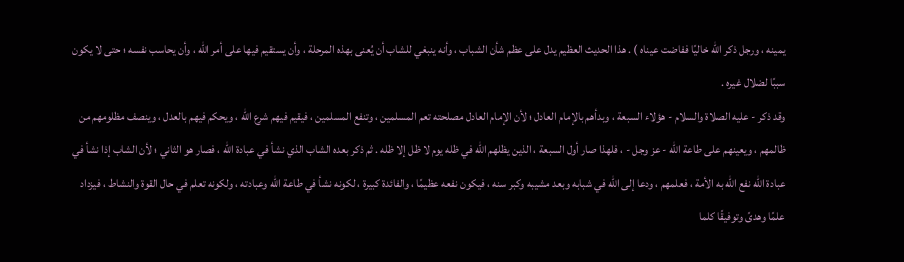يمينه ، ورجل ذكر الله خاليًا ففاضت عيناه ) . هذا الحديث العظيم يدل على عظم شأن الشباب ، وأنه ينبغي للشاب أن يُعنى بهذه المرحلة ، وأن يستقيم فيها على أمر الله ، وأن يحاسب نفسه ؛ حتى لا يكون سببًا لضلال غيره .
وقد ذكر - عليه الصلاة والسلام - هؤلاء السبعة ، وبدأهم بالإمام العادل ؛ لأن الإمام العادل مصلحته تعم المسلمين ، وتنفع المسلمين ، فيقيم فيهم شرع الله ، ويحكم فيهم بالعدل ، وينصف مظلومهم من ظالمهم ، ويعينهم على طاعة الله - عز وجل - ، فلهذا صار أول السبعة ، الذين يظلهم الله في ظله يوم لا ظل إلا ظله . ثم ذكر بعده الشاب الذي نشأ في عبادة الله ، فصار هو الثاني ؛ لأن الشاب إذا نشأ في عبادة الله نفع الله به الأمة ، فعلمهم ، ودعا إلى الله في شبابه وبعد مشيبه وكبر سنه ، فيكون نفعه عظيمًا ، والفائدة كبيرة ، لكونه نشأ في طاعة الله وعبادته ، ولكونه تعلم في حال القوة والنشاط ، فيزداد علمًا وهدىً وتوفيقًا كلما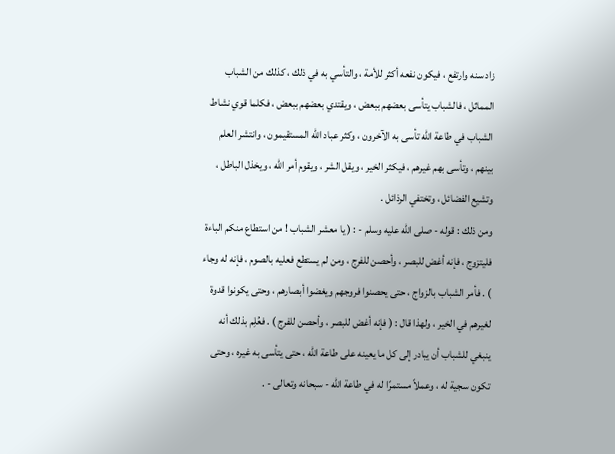زاد سنه وارتفع ، فيكون نفعه أكثر للأمة ، والتأسي به في ذلك ، كذلك من الشباب المماثل ، فالشباب يتأسى بعضهم ببعض ، ويقتدي بعضهم ببعض ، فكلما قوي نشاط الشباب في طاعة الله تأسى به الآخرون ، وكثر عباد الله المستقيمون ، وانتشر العلم بينهم ، وتأسى بهم غيرهم ، فيكثر الخير ، ويقل الشر ، ويقوم أمر الله ، ويخذل الباطل ، وتشيع الفضائل ، وتختفي الرذائل .
ومن ذلك : قوله - صلى الله عليه وسلم - : ( يا معشر الشباب ! من استطاع منكم الباءة فليتزوج ، فإنه أغض للبصر ، وأحصن للفرج ، ومن لم يستطع فعليه بالصوم ، فإنه له وجاء ) . فأمر الشباب بالزواج ، حتى يحصنوا فروجهم ويغضوا أبصارهم ، وحتى يكونوا قدوة لغيرهم في الخير ، ولهذا قال : ( فإنه أغض للبصر ، وأحصن للفرج ) . فعُلِم بذلك أنه ينبغي للشباب أن يبادر إلى كل ما يعينه على طاعة الله ، حتى يتأسى به غيره ، وحتى تكون سجية له ، وعملاً مستمرًا له في طاعة الله - سبحانه وتعالى - .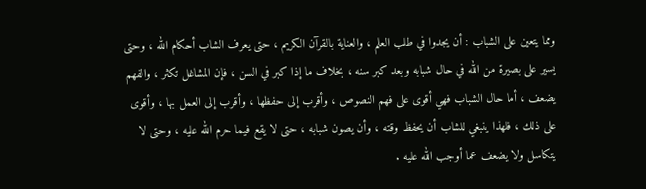ومما يتعين على الشباب : أن يجدوا في طلب العلم ، والعناية بالقرآن الكريم ، حتى يعرف الشاب أحكام الله ، وحتى يسير على بصيرة من الله في حال شبابه وبعد كبر سنه ، بخلاف ما إذا كبر في السن ، فإن المشاغل تكثر ، والفهم يضعف ، أما حال الشباب فهي أقوى على فهم النصوص ، وأقرب إلى حفظها ، وأقرب إلى العمل بها ، وأقوى على ذلك ، فلهذا ينبغي للشاب أن يحفظ وقته ، وأن يصون شبابه ، حتى لا يقع فيما حرم الله عليه ، وحتى لا يتكاسل ولا يضعف عما أوجب الله عليه .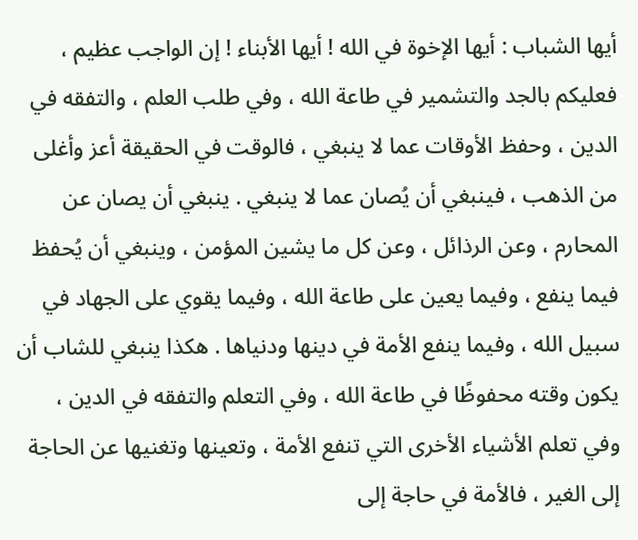أيها الشباب : أيها الإخوة في الله ! أيها الأبناء ! إن الواجب عظيم ، فعليكم بالجد والتشمير في طاعة الله ، وفي طلب العلم ، والتفقه في الدين ، وحفظ الأوقات عما لا ينبغي ، فالوقت في الحقيقة أعز وأغلى من الذهب ، فينبغي أن يُصان عما لا ينبغي . ينبغي أن يصان عن المحارم ، وعن الرذائل ، وعن كل ما يشين المؤمن ، وينبغي أن يُحفظ فيما ينفع ، وفيما يعين على طاعة الله ، وفيما يقوي على الجهاد في سبيل الله ، وفيما ينفع الأمة في دينها ودنياها . هكذا ينبغي للشاب أن يكون وقته محفوظًا في طاعة الله ، وفي التعلم والتفقه في الدين ، وفي تعلم الأشياء الأخرى التي تنفع الأمة ، وتعينها وتغنيها عن الحاجة إلى الغير ، فالأمة في حاجة إلى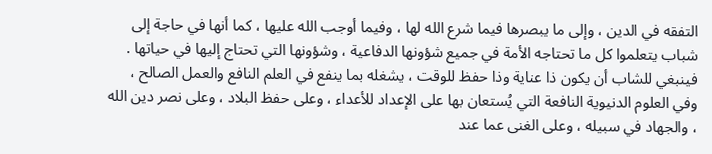التفقه في الدين ، وإلى ما يبصرها فيما شرع الله لها ، وفيما أوجب الله عليها ، كما أنها في حاجة إلى شباب يتعلموا كل ما تحتاجه الأمة في جميع شؤونها الدفاعية ، وشؤونها التي تحتاج إليها في حياتها . فينبغي للشاب أن يكون ذا عناية وذا حفظ للوقت ، يشغله بما ينفع في العلم النافع والعمل الصالح ، وفي العلوم الدنيوية النافعة التي يُستعان بها على الإعداد للأعداء ، وعلى حفظ البلاد ، وعلى نصر دين الله ، والجهاد في سبيله ، وعلى الغنى عما عند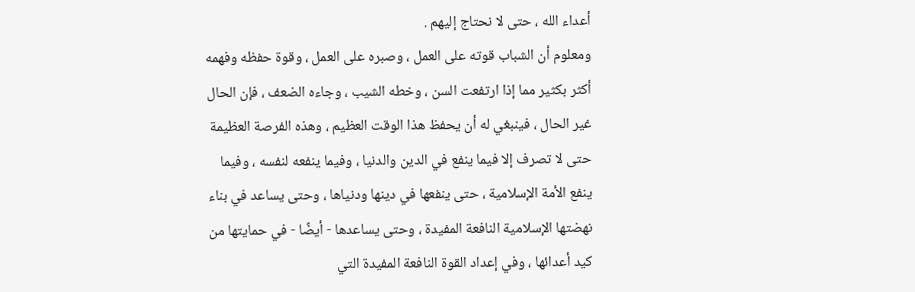أعداء الله ، حتى لا نحتاج إليهم .
ومعلوم أن الشباب قوته على العمل ، وصبره على العمل ، وقوة حفظه وفهمه أكثر بكثير مما إذا ارتفعت السن ، وخطه الشيب ، وجاءه الضعف ، فإن الحال غير الحال ، فينبغي له أن يحفظ هذا الوقت العظيم ، وهذه الفرصة العظيمة حتى لا تصرف إلا فيما ينفع في الدين والدنيا ، وفيما ينفعه لنفسه ، وفيما ينفع الأمة الإسلامية ، حتى ينفعها في دينها ودنياها ، وحتى يساعد في بناء نهضتها الإسلامية النافعة المفيدة ، وحتى يساعدها - أيضًا - في حمايتها من كيد أعدائها ، وفي إعداد القوة النافعة المفيدة التي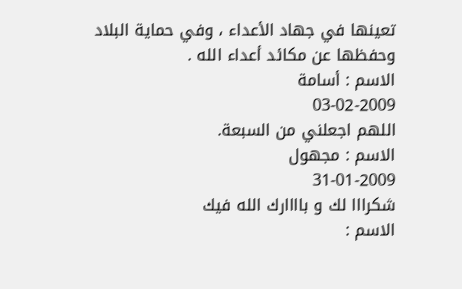تعينها في جهاد الأعداء ، وفي حماية البلاد وحفظها عن مكائد أعداء الله .
الاسم : أسامة
03-02-2009
اللهم اجعلني من السبعة.
الاسم : مجهول
31-01-2009
شكرااا لك و باااارك الله فيك
الاسم :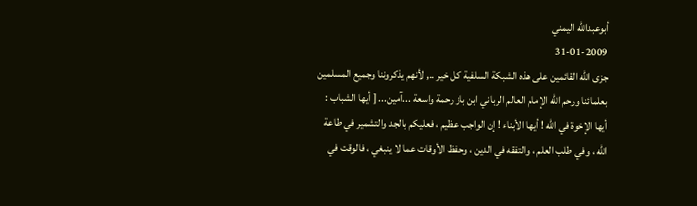أبوعبدالله اليمني
31-01-2009
جزى الله القائمين على هذه الشبكة السلفية كل خير .., لأنهم يذكروننا وجميع المسلمين بعلمائنا ورحم الله الإمام العالم الرباني ابن باز رحمة واسعة ...آمين... [ أيها الشباب : أيها الإخوة في الله ! أيها الأبناء ! إن الواجب عظيم ، فعليكم بالجد والتشمير في طاعة الله ، وفي طلب العلم ، والتفقه في الدين ، وحفظ الأوقات عما لا ينبغي ، فالوقت في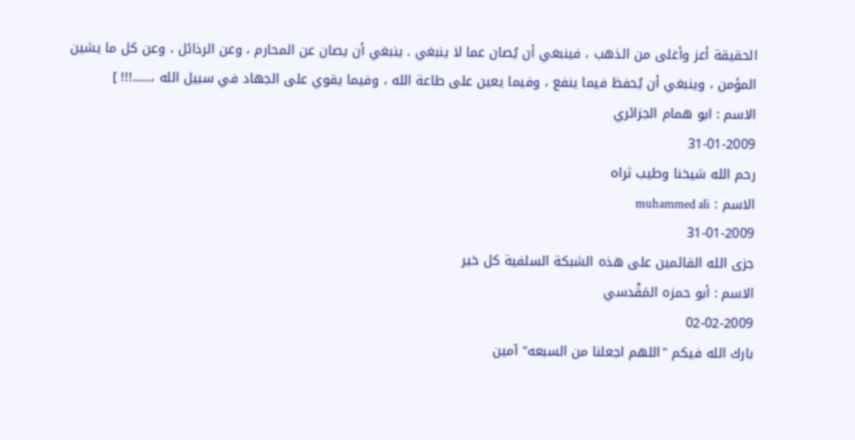الحقيقة أعز وأغلى من الذهب ، فينبغي أن يُصان عما لا ينبغي . ينبغي أن يصان عن المحارم ، وعن الرذائل ، وعن كل ما يشين المؤمن ، وينبغي أن يُحفظ فيما ينفع ، وفيما يعين على طاعة الله ، وفيما يقوي على الجهاد في سبيل الله ،......!!! ]
الاسم : ابو همام الجزائري
31-01-2009
رحم الله شيخنا وطيب ثراه
الاسم : muhammed ali
31-01-2009
جزى الله القائمين على هذه الشبكة السلفية كل خير
الاسم : أبو حمزه المَقْدسي
02-02-2009
بارك الله فيكم "اللهم اجعلنا من السبعه" آمين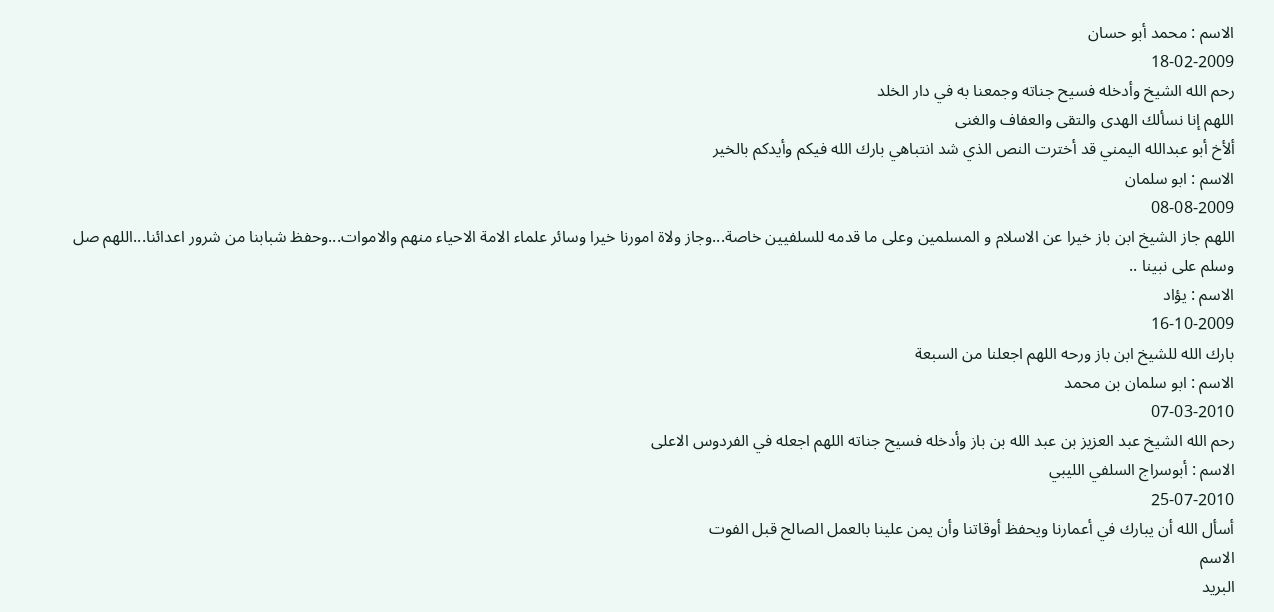الاسم : محمد أبو حسان
18-02-2009
رحم الله الشيخ وأدخله فسيح جناته وجمعنا به في دار الخلد
اللهم إنا نسألك الهدى والتقى والعفاف والغنى
ألأخ أبو عبدالله اليمني قد أخترت النص الذي شد انتباهي بارك الله فيكم وأيدكم بالخير
الاسم : ابو سلمان
08-08-2009
اللهم جاز الشيخ ابن باز خيرا عن الاسلام و المسلمين وعلى ما قدمه للسلفيين خاصة...وجاز ولاة امورنا خيرا وسائر علماء الامة الاحياء منهم والاموات...وحفظ شبابنا من شرور اعدائنا...اللهم صل وسلم على نبينا ..
الاسم : يؤاد
16-10-2009
بارك الله للشيخ ابن باز ورحه اللهم اجعلنا من السبعة
الاسم : ابو سلمان بن محمد
07-03-2010
رحم الله الشيخ عبد العزيز بن عبد الله بن باز وأدخله فسيح جناته اللهم اجعله في الفردوس الاعلى
الاسم : أبوسراج السلفي الليبي
25-07-2010
أسأل الله أن يبارك في أعمارنا ويحفظ أوقاتنا وأن يمن علينا بالعمل الصالح قبل الفوت
الاسم
البريد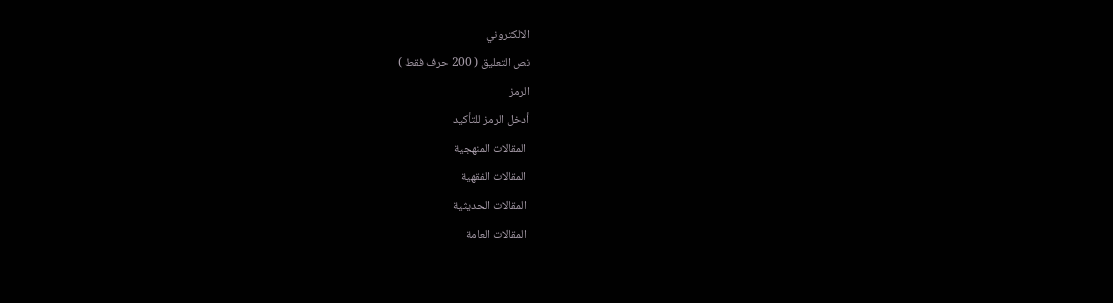الالكتروني
نص التعليق ( 200 حرف فقط )
الرمز
أدخل الرمز للتأكيد
 المقالات المنهجية
 المقالات الفقهية
 المقالات الحديثية
 المقالات العامة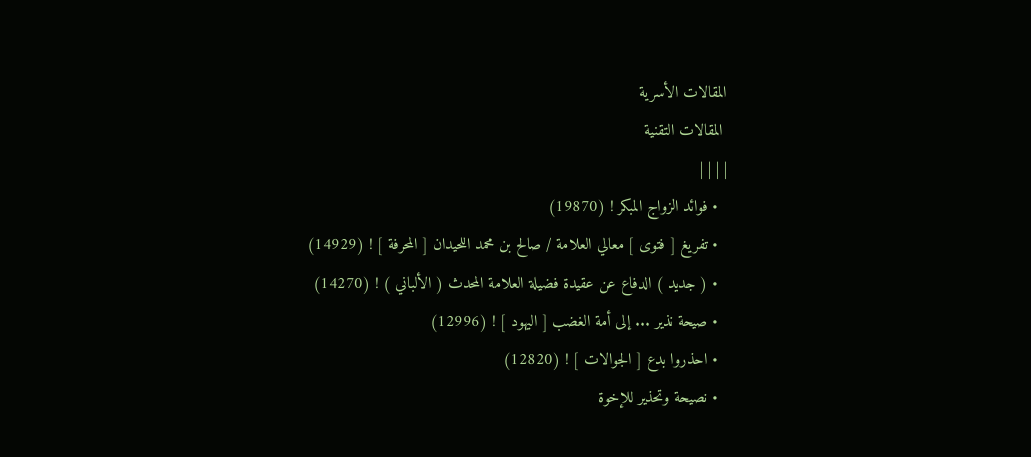المقالات الأسرية
 المقالات التقنية
| | | |
  • فوائد الزواج المبكر ! (19870)
  • تفريغ [ فتوى ] معالي العلامة / صالح بن محمد اللحيدان [ المحرفة ] ! (14929)
  • ( جديد ) الدفاع عن عقيدة فضيلة العلامة المحدث ( الألباني ) ! (14270)
  • صيحة نذير ... إلى أمة الغضب [ اليهود ] ! (12996)
  • احذروا بدع [ الجوالات ] ! (12820)
  • نصيحة وتحذير للإخوة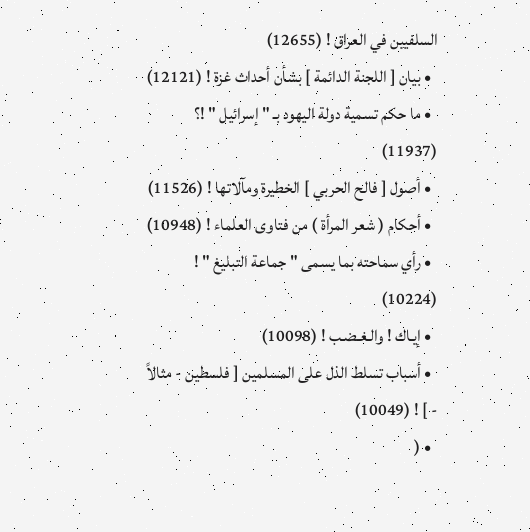السلفيين في العراق ! (12655)
  • بيان [ اللجنة الدائمة ] بشأن أحداث غزة ! (12121)
  • ما حكم تسمية دولة اليهود بـ " إسرائيل " !؟ (11937)
  • أصول [ فالح الحربي ] الخطيرة ومآلاتها ! (11526)
  • أحكام ( شعر المرأة ) من فتاوى العلماء ! (10948)
  • رأي سماحته بما يسمى " جماعة التبليغ " ! (10224)
  • إيـاك ! والـغـضـب ! (10098)
  • أسباب تسلط الذل على المسلمين [ فلسطين - مثالاً - ] ! (10049)
  • (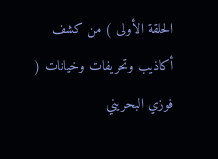الحلقة الأولى ) من كشف أكاذيب وتحريفات وخيانات ( فوزي البحريني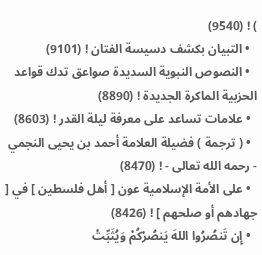) ! (9540)
  • التبيان بكشف دسيسة الفتان ! (9101)
  • النصوص النبوية السديدة صواعق تدك قواعد الحزبية الماكرة الجديدة ! (8890)
  • علامات تساعد على معرفة ليلة القدر ! (8603)
  • ( ترجمة ) فضيلة العلامة أحمد بن يحيى النجمي - رحمه الله تعالى - ! (8470)
  • على الأمة الإسلامية عون [ أهل فلسطين ] في [ جهادهم أو صلحهم ] ! (8426)
  • إِن تَنصُرُوا اللهَ يَنصُرْكُمْ وَيُثَبِّتْ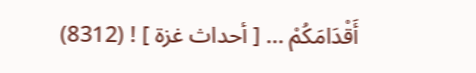أَقْدَامَكُمْ ... [ أحداث غزة ] ! (8312)